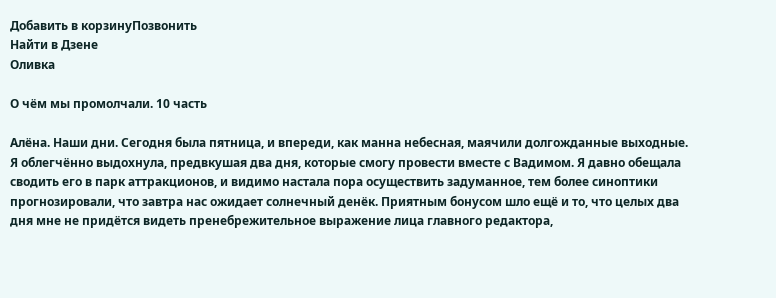Добавить в корзинуПозвонить
Найти в Дзене
Оливка

О чём мы промолчали. 10 часть

Алёна. Наши дни. Сегодня была пятница, и впереди, как манна небесная, маячили долгожданные выходные. Я облегчённо выдохнула, предвкушая два дня, которые смогу провести вместе с Вадимом. Я давно обещала сводить его в парк аттракционов, и видимо настала пора осуществить задуманное, тем более синоптики прогнозировали, что завтра нас ожидает солнечный денёк. Приятным бонусом шло ещё и то, что целых два дня мне не придётся видеть пренебрежительное выражение лица главного редактора,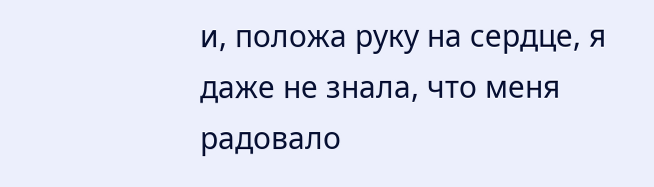и, положа руку на сердце, я даже не знала, что меня радовало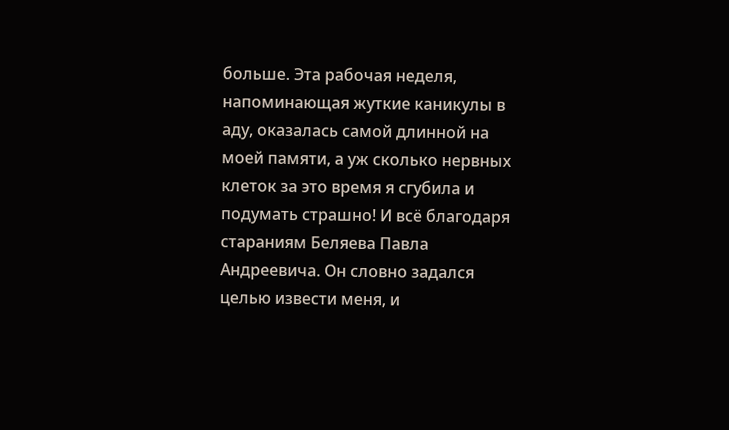больше. Эта рабочая неделя, напоминающая жуткие каникулы в аду, оказалась самой длинной на моей памяти, а уж сколько нервных клеток за это время я сгубила и подумать страшно! И всё благодаря стараниям Беляева Павла Андреевича. Он словно задался целью извести меня, и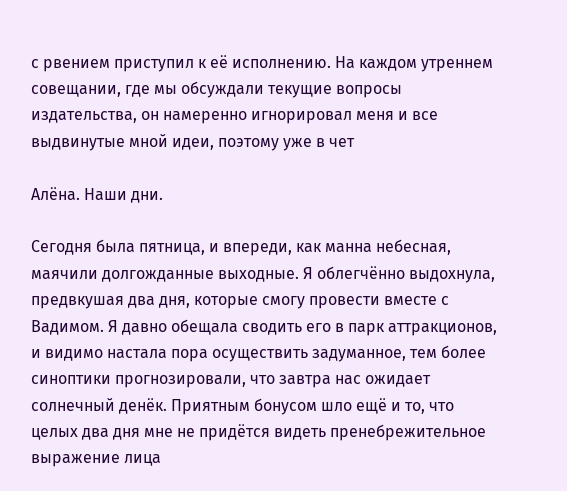с рвением приступил к её исполнению. На каждом утреннем совещании, где мы обсуждали текущие вопросы издательства, он намеренно игнорировал меня и все выдвинутые мной идеи, поэтому уже в чет

Алёна. Наши дни.

Сегодня была пятница, и впереди, как манна небесная, маячили долгожданные выходные. Я облегчённо выдохнула, предвкушая два дня, которые смогу провести вместе с Вадимом. Я давно обещала сводить его в парк аттракционов, и видимо настала пора осуществить задуманное, тем более синоптики прогнозировали, что завтра нас ожидает солнечный денёк. Приятным бонусом шло ещё и то, что целых два дня мне не придётся видеть пренебрежительное выражение лица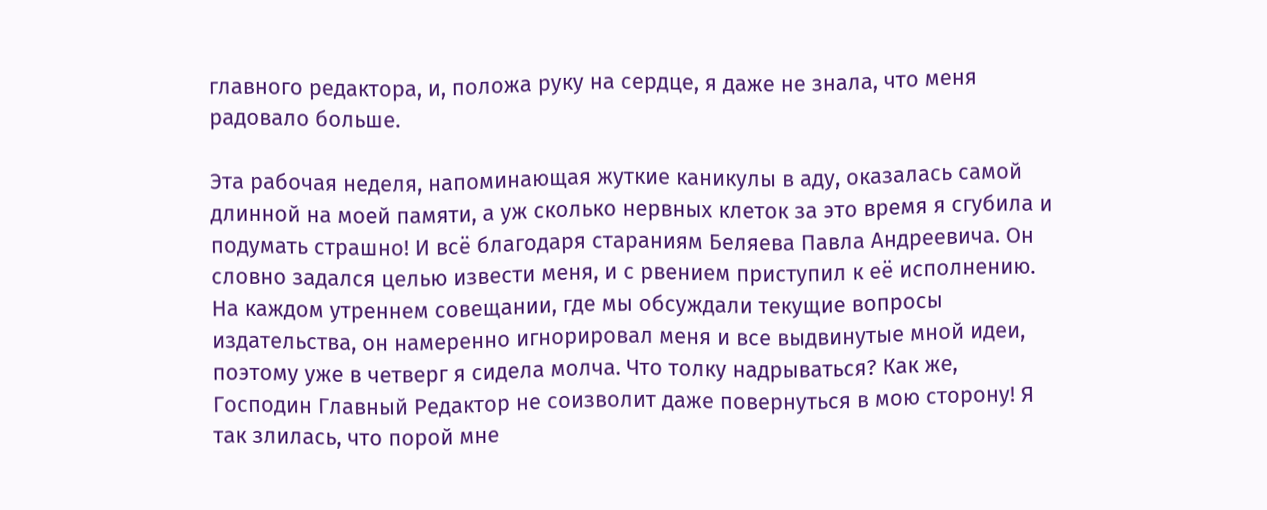главного редактора, и, положа руку на сердце, я даже не знала, что меня радовало больше.

Эта рабочая неделя, напоминающая жуткие каникулы в аду, оказалась самой длинной на моей памяти, а уж сколько нервных клеток за это время я сгубила и подумать страшно! И всё благодаря стараниям Беляева Павла Андреевича. Он словно задался целью извести меня, и с рвением приступил к её исполнению. На каждом утреннем совещании, где мы обсуждали текущие вопросы издательства, он намеренно игнорировал меня и все выдвинутые мной идеи, поэтому уже в четверг я сидела молча. Что толку надрываться? Как же, Господин Главный Редактор не соизволит даже повернуться в мою сторону! Я так злилась, что порой мне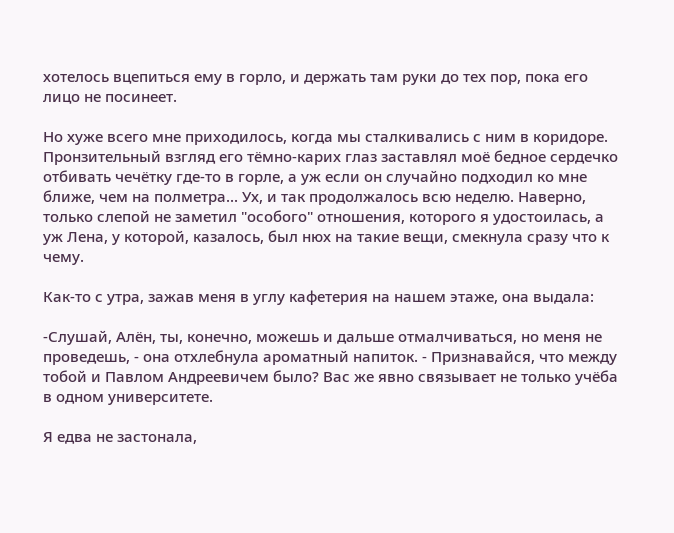хотелось вцепиться ему в горло, и держать там руки до тех пор, пока его лицо не посинеет.

Но хуже всего мне приходилось, когда мы сталкивались с ним в коридоре. Пронзительный взгляд его тёмно-карих глаз заставлял моё бедное сердечко отбивать чечётку где-то в горле, а уж если он случайно подходил ко мне ближе, чем на полметра... Ух, и так продолжалось всю неделю. Наверно, только слепой не заметил "особого" отношения, которого я удостоилась, а уж Лена, у которой, казалось, был нюх на такие вещи, смекнула сразу что к чему.

Как-то с утра, зажав меня в углу кафетерия на нашем этаже, она выдала:

-Слушай, Алён, ты, конечно, можешь и дальше отмалчиваться, но меня не проведешь, - она отхлебнула ароматный напиток. - Признавайся, что между тобой и Павлом Андреевичем было? Вас же явно связывает не только учёба в одном университете.

Я едва не застонала,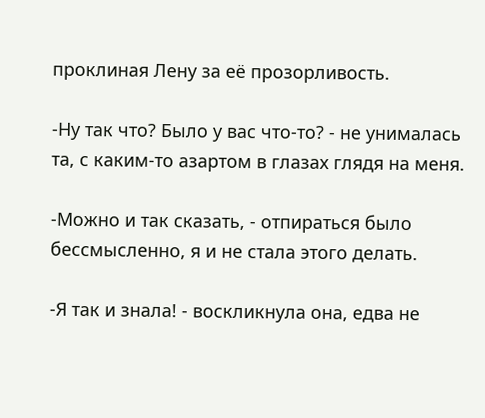проклиная Лену за её прозорливость.

-Ну так что? Было у вас что-то? - не унималась та, с каким-то азартом в глазах глядя на меня.

-Можно и так сказать, - отпираться было бессмысленно, я и не стала этого делать.

-Я так и знала! - воскликнула она, едва не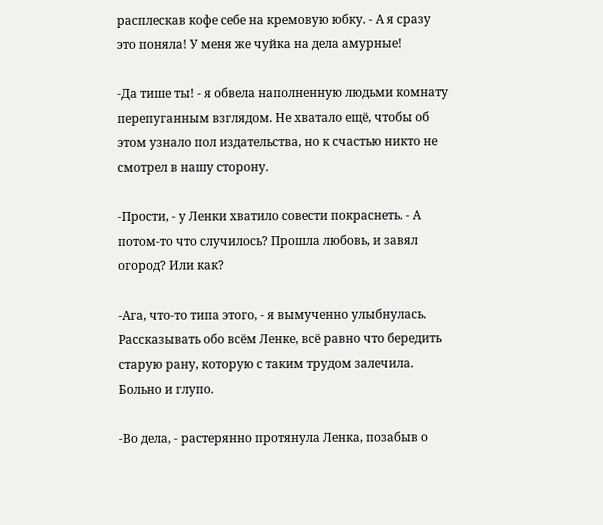расплескав кофе себе на кремовую юбку. - А я сразу это поняла! У меня же чуйка на дела амурные!

-Да тише ты! - я обвела наполненную людьми комнату перепуганным взглядом. Не хватало ещё, чтобы об этом узнало пол издательства, но к счастью никто не смотрел в нашу сторону.

-Прости, - у Ленки хватило совести покраснеть. - А потом-то что случилось? Прошла любовь, и завял огород? Или как?

-Ага, что-то типа этого, - я вымученно улыбнулась. Рассказывать обо всём Ленке, всё равно что бередить старую рану, которую с таким трудом залечила. Больно и глупо.

-Во дела, - растерянно протянула Ленка, позабыв о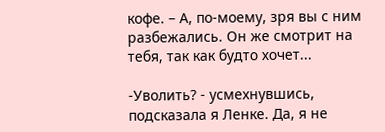кофе. – А, по-моему, зря вы с ним разбежались. Он же смотрит на тебя, так как будто хочет...

-Уволить? - усмехнувшись, подсказала я Ленке. Да, я не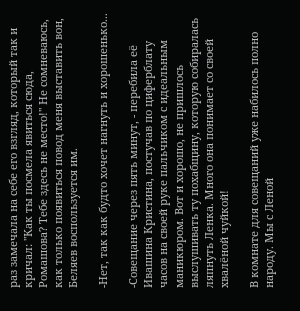раз замечала на себе его взгляд, который так и кричал: "Как ты посмела явиться сюда, Ромашова? Тебе здесь не место!" Не сомневаюсь, как только появиться повод меня выставить вон, Беляев воспользуется им.

-Нет, так как будто хочет нагнуть и хорошенько...

-Совещание через пять минут, - перебила её Ивашина Кристина, постучав по циферблату часов на своей руке пальчиком с идеальным маникюром. Вот и хорошо, не пришлось выслушивать ту похабщину, которую собиралась ляпнуть Ленка. Много она понимает со своей хвалёной чуйкой!

В комнате для совещаний уже набилось полно народу. Мы с Леной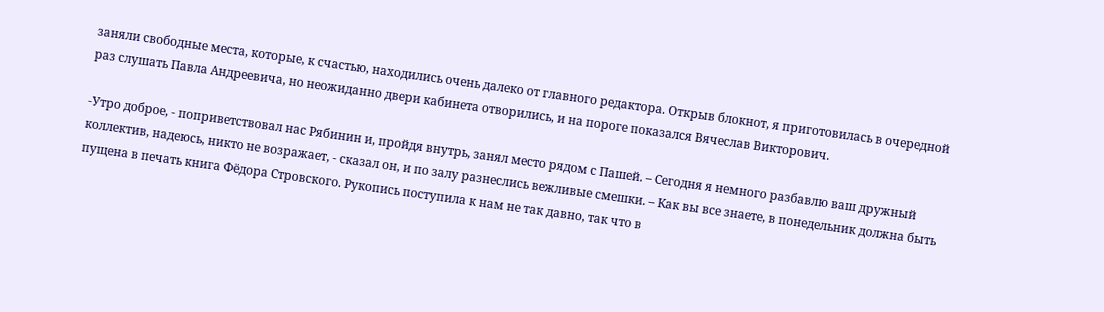заняли свободные места, которые, к счастью, находились очень далеко от главного редактора. Открыв блокнот, я приготовилась в очередной раз слушать Павла Андреевича, но неожиданно двери кабинета отворились, и на пороге показался Вячеслав Викторович.

-Утро доброе, - поприветствовал нас Рябинин и, пройдя внутрь, занял место рядом с Пашей. – Сегодня я немного разбавлю ваш дружный коллектив, надеюсь, никто не возражает, - сказал он, и по залу разнеслись вежливые смешки. – Как вы все знаете, в понедельник должна быть пущена в печать книга Фёдора Стровского. Рукопись поступила к нам не так давно, так что в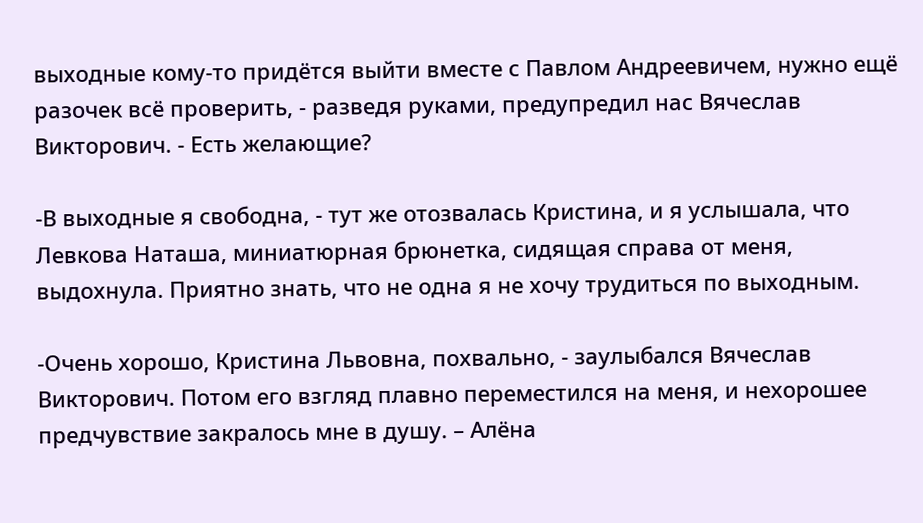выходные кому-то придётся выйти вместе с Павлом Андреевичем, нужно ещё разочек всё проверить, - разведя руками, предупредил нас Вячеслав Викторович. - Есть желающие?

-В выходные я свободна, - тут же отозвалась Кристина, и я услышала, что Левкова Наташа, миниатюрная брюнетка, сидящая справа от меня, выдохнула. Приятно знать, что не одна я не хочу трудиться по выходным.

-Очень хорошо, Кристина Львовна, похвально, - заулыбался Вячеслав Викторович. Потом его взгляд плавно переместился на меня, и нехорошее предчувствие закралось мне в душу. – Алёна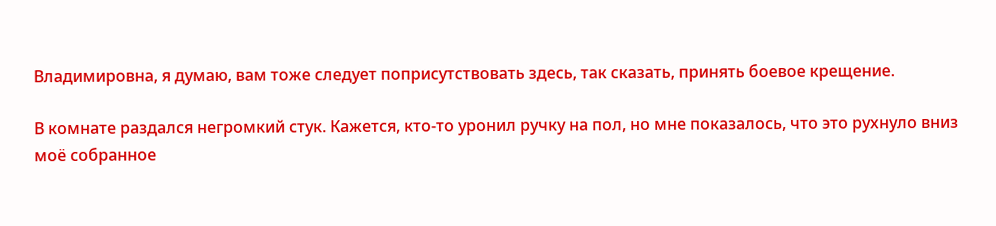Владимировна, я думаю, вам тоже следует поприсутствовать здесь, так сказать, принять боевое крещение.

В комнате раздался негромкий стук. Кажется, кто-то уронил ручку на пол, но мне показалось, что это рухнуло вниз моё собранное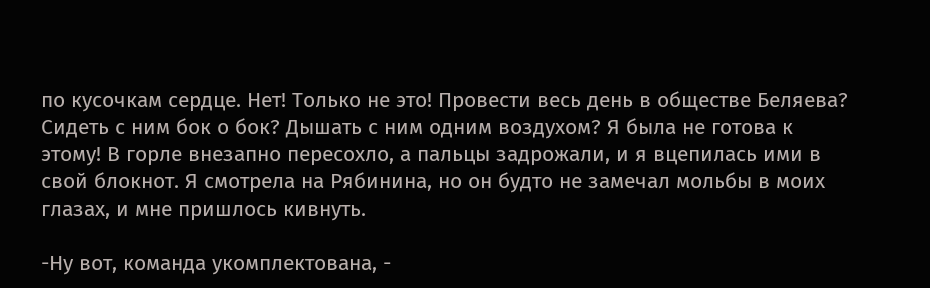по кусочкам сердце. Нет! Только не это! Провести весь день в обществе Беляева? Сидеть с ним бок о бок? Дышать с ним одним воздухом? Я была не готова к этому! В горле внезапно пересохло, а пальцы задрожали, и я вцепилась ими в свой блокнот. Я смотрела на Рябинина, но он будто не замечал мольбы в моих глазах, и мне пришлось кивнуть.

-Ну вот, команда укомплектована, -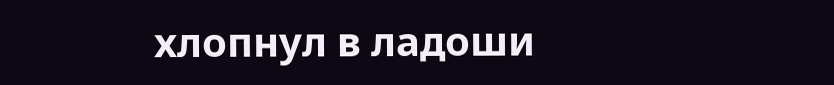хлопнул в ладоши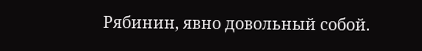Рябинин, явно довольный собой.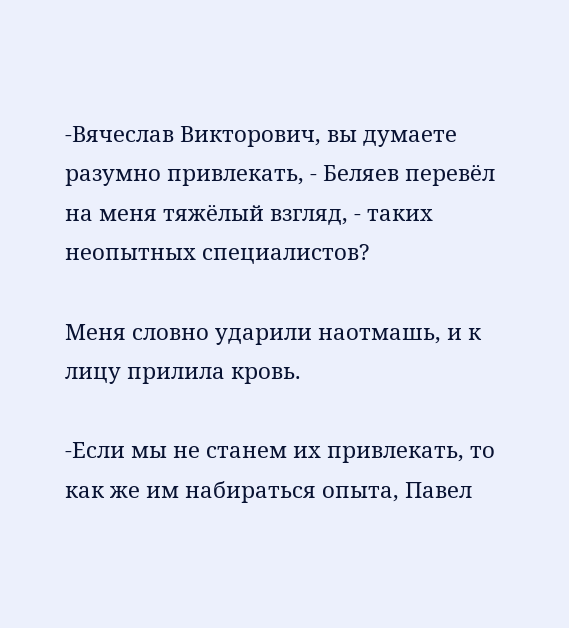-Вячеслав Викторович, вы думаете разумно привлекать, - Беляев перевёл на меня тяжёлый взгляд, - таких неопытных специалистов?

Меня словно ударили наотмашь, и к лицу прилила кровь.

-Если мы не станем их привлекать, то как же им набираться опыта, Павел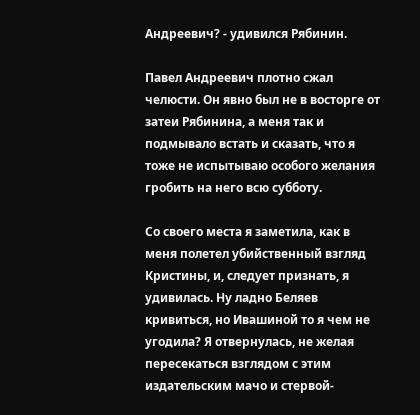Андреевич? - удивился Рябинин.

Павел Андреевич плотно сжал челюсти. Он явно был не в восторге от затеи Рябинина, а меня так и подмывало встать и сказать, что я тоже не испытываю особого желания гробить на него всю субботу.

Со своего места я заметила, как в меня полетел убийственный взгляд Кристины, и, следует признать, я удивилась. Ну ладно Беляев кривиться, но Ивашиной то я чем не угодила? Я отвернулась, не желая пересекаться взглядом с этим издательским мачо и стервой-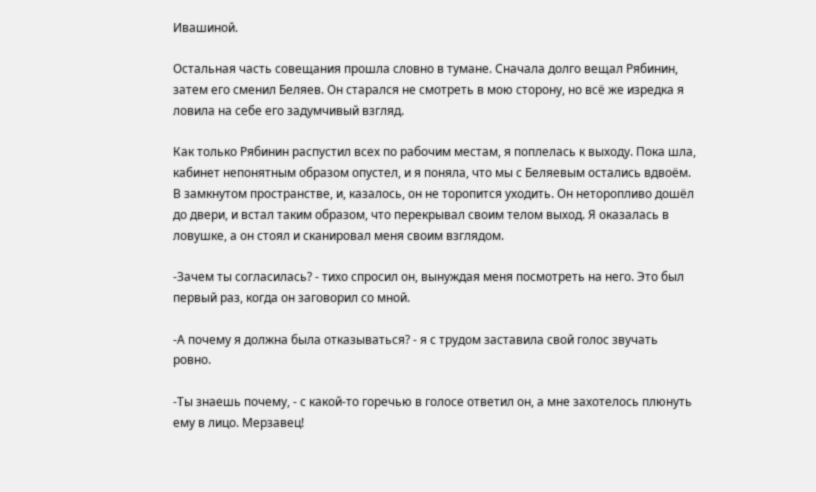Ивашиной.

Остальная часть совещания прошла словно в тумане. Сначала долго вещал Рябинин, затем его сменил Беляев. Он старался не смотреть в мою сторону, но всё же изредка я ловила на себе его задумчивый взгляд.

Как только Рябинин распустил всех по рабочим местам, я поплелась к выходу. Пока шла, кабинет непонятным образом опустел, и я поняла, что мы с Беляевым остались вдвоём. В замкнутом пространстве, и, казалось, он не торопится уходить. Он неторопливо дошёл до двери, и встал таким образом, что перекрывал своим телом выход. Я оказалась в ловушке, а он стоял и сканировал меня своим взглядом.

-Зачем ты согласилась? - тихо спросил он, вынуждая меня посмотреть на него. Это был первый раз, когда он заговорил со мной.

-А почему я должна была отказываться? - я с трудом заставила свой голос звучать ровно.

-Ты знаешь почему, - с какой-то горечью в голосе ответил он, а мне захотелось плюнуть ему в лицо. Мерзавец!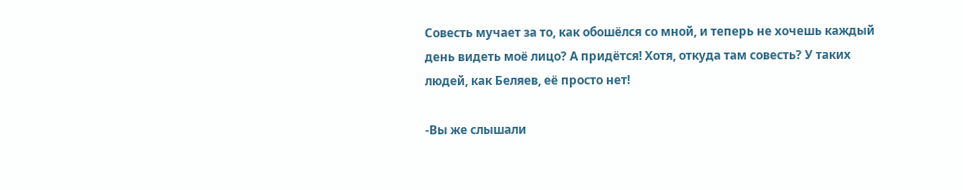Совесть мучает за то, как обошёлся со мной, и теперь не хочешь каждый день видеть моё лицо? А придётся! Хотя, откуда там совесть? У таких людей, как Беляев, её просто нет!

-Вы же слышали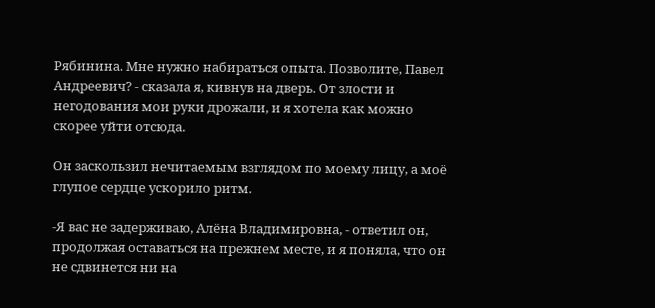Рябинина. Мне нужно набираться опыта. Позволите, Павел Андреевич? - сказала я, кивнув на дверь. От злости и негодования мои руки дрожали, и я хотела как можно скорее уйти отсюда.

Он заскользил нечитаемым взглядом по моему лицу, а моё глупое сердце ускорило ритм.

-Я вас не задерживаю, Алёна Владимировна, - ответил он, продолжая оставаться на прежнем месте, и я поняла, что он не сдвинется ни на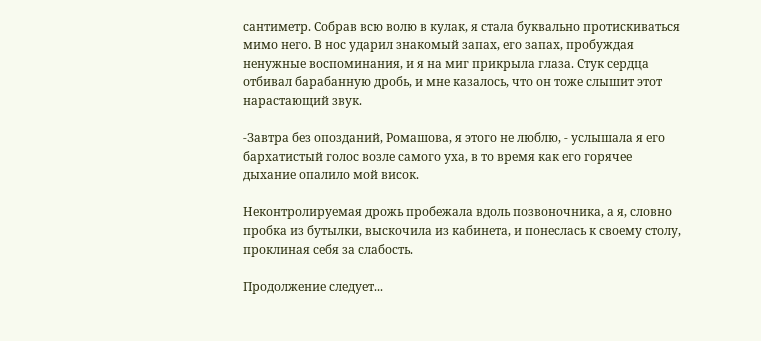сантиметр. Собрав всю волю в кулак, я стала буквально протискиваться мимо него. В нос ударил знакомый запах, его запах, пробуждая ненужные воспоминания, и я на миг прикрыла глаза. Стук сердца отбивал барабанную дробь, и мне казалось, что он тоже слышит этот нарастающий звук.

-Завтра без опозданий, Ромашова, я этого не люблю, - услышала я его бархатистый голос возле самого уха, в то время как его горячее дыхание опалило мой висок.

Неконтролируемая дрожь пробежала вдоль позвоночника, а я, словно пробка из бутылки, выскочила из кабинета, и понеслась к своему столу, проклиная себя за слабость.

Продолжение следует...